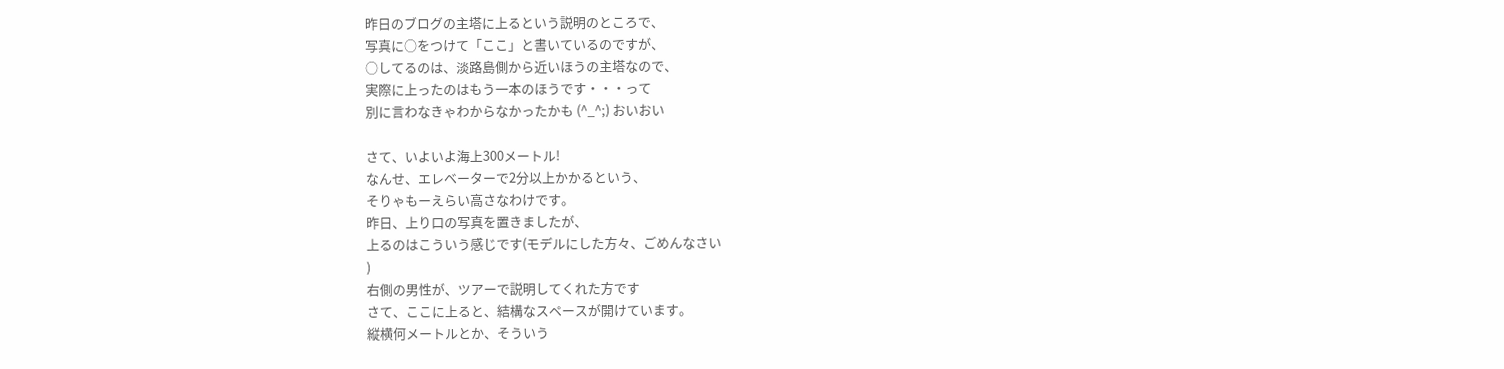昨日のブログの主塔に上るという説明のところで、
写真に○をつけて「ここ」と書いているのですが、
○してるのは、淡路島側から近いほうの主塔なので、
実際に上ったのはもう一本のほうです・・・って
別に言わなきゃわからなかったかも (^_^;) おいおい

さて、いよいよ海上300メートル!
なんせ、エレベーターで2分以上かかるという、
そりゃもーえらい高さなわけです。
昨日、上り口の写真を置きましたが、
上るのはこういう感じです(モデルにした方々、ごめんなさい
)
右側の男性が、ツアーで説明してくれた方です
さて、ここに上ると、結構なスペースが開けています。
縦横何メートルとか、そういう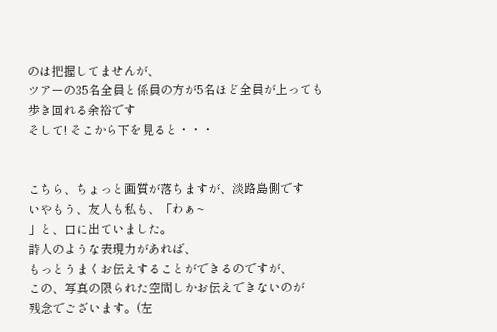のは把握してませんが、
ツアーの35名全員と係員の方が5名ほど全員が上っても
歩き回れる余裕です
そして! そこから下を見ると・・・


こちら、ちょっと画質が落ちますが、淡路島側です
いやもう、友人も私も、「わぁ~
」と、口に出ていました。
詩人のような表現力があれば、
もっとうまくお伝えすることができるのですが、
この、写真の限られた空間しかお伝えできないのが
残念でございます。(左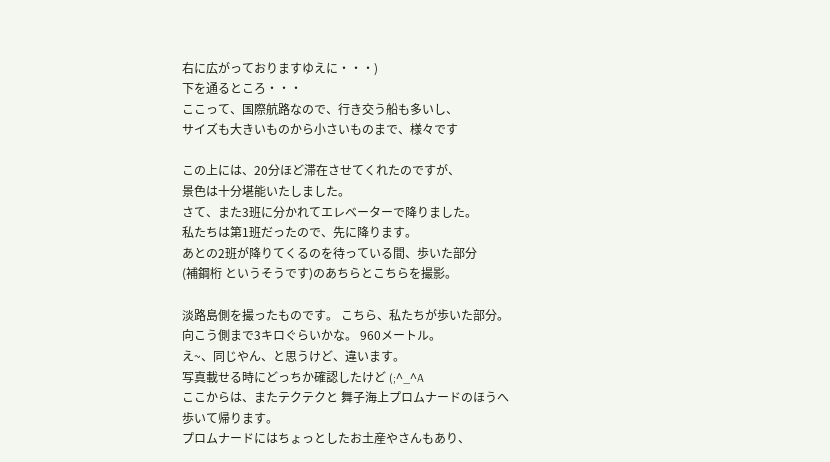右に広がっておりますゆえに・・・)
下を通るところ・・・
ここって、国際航路なので、行き交う船も多いし、
サイズも大きいものから小さいものまで、様々です

この上には、20分ほど滞在させてくれたのですが、
景色は十分堪能いたしました。
さて、また3班に分かれてエレベーターで降りました。
私たちは第1班だったので、先に降ります。
あとの2班が降りてくるのを待っている間、歩いた部分
(補鋼桁 というそうです)のあちらとこちらを撮影。

淡路島側を撮ったものです。 こちら、私たちが歩いた部分。
向こう側まで3キロぐらいかな。 960メートル。
え~、同じやん、と思うけど、違います。
写真載せる時にどっちか確認したけど (;^_^A
ここからは、またテクテクと 舞子海上プロムナードのほうへ
歩いて帰ります。
プロムナードにはちょっとしたお土産やさんもあり、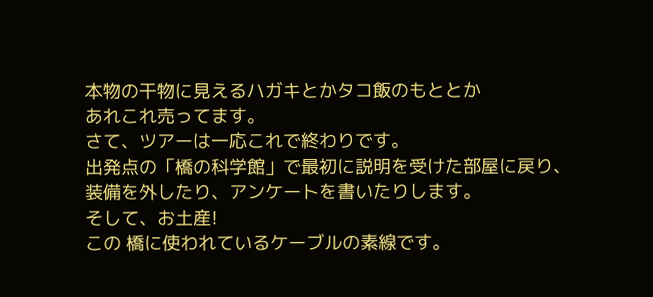本物の干物に見えるハガキとかタコ飯のもととか
あれこれ売ってます。
さて、ツアーは一応これで終わりです。
出発点の「橋の科学館」で最初に説明を受けた部屋に戻り、
装備を外したり、アンケートを書いたりします。
そして、お土産!
この 橋に使われているケーブルの素線です。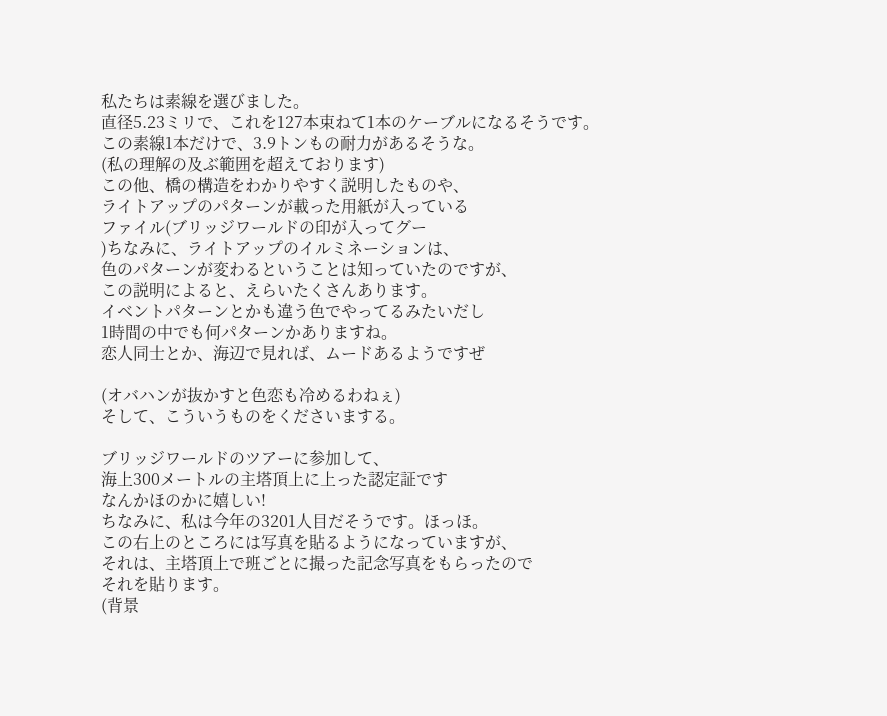私たちは素線を選びました。
直径5.23ミリで、これを127本束ねて1本のケーブルになるそうです。
この素線1本だけで、3.9トンもの耐力があるそうな。
(私の理解の及ぶ範囲を超えております)
この他、橋の構造をわかりやすく説明したものや、
ライトアップのパターンが載った用紙が入っている
ファイル(ブリッジワールドの印が入ってグー
)ちなみに、ライトアップのイルミネーションは、
色のパターンが変わるということは知っていたのですが、
この説明によると、えらいたくさんあります。
イベントパターンとかも違う色でやってるみたいだし
1時間の中でも何パターンかありますね。
恋人同士とか、海辺で見れば、ムードあるようですぜ

(オバハンが抜かすと色恋も冷めるわねぇ)
そして、こういうものをくださいまする。

ブリッジワールドのツアーに参加して、
海上300メートルの主塔頂上に上った認定証です
なんかほのかに嬉しい!
ちなみに、私は今年の3201人目だそうです。ほっほ。
この右上のところには写真を貼るようになっていますが、
それは、主塔頂上で班ごとに撮った記念写真をもらったので
それを貼ります。
(背景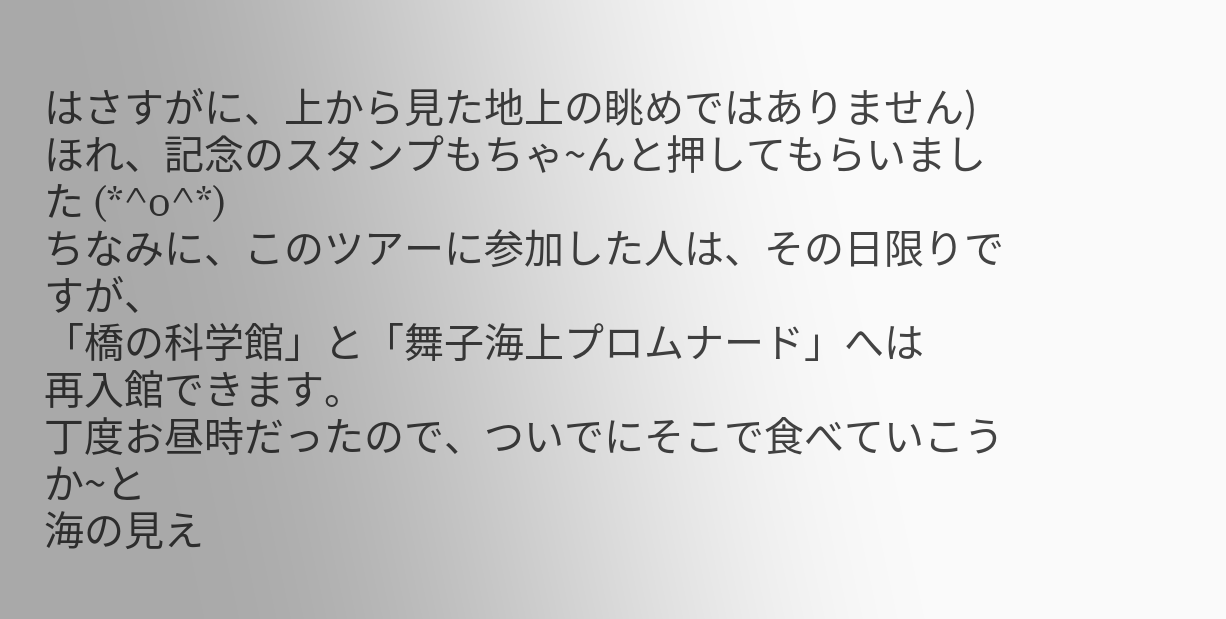はさすがに、上から見た地上の眺めではありません)
ほれ、記念のスタンプもちゃ~んと押してもらいました (*^o^*)
ちなみに、このツアーに参加した人は、その日限りですが、
「橋の科学館」と「舞子海上プロムナード」へは
再入館できます。
丁度お昼時だったので、ついでにそこで食べていこうか~と
海の見え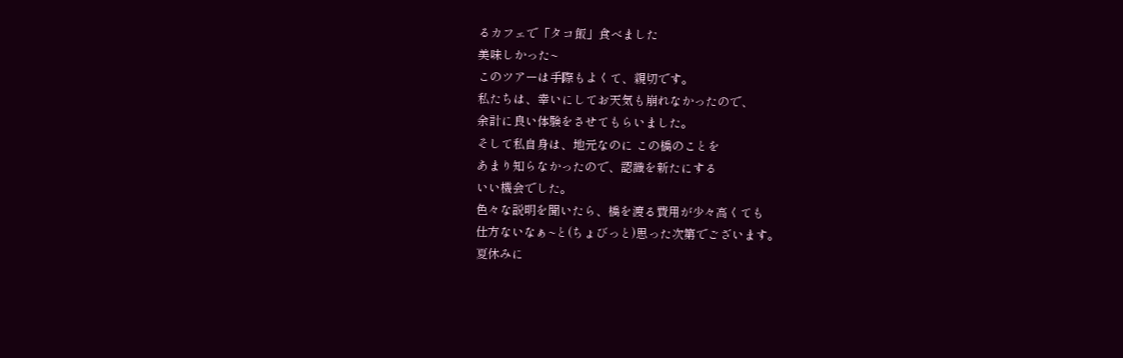るカフェで「タコ飯」食べました
美味しかった~
このツアーは手際もよくて、親切です。
私たちは、幸いにしてお天気も崩れなかったので、
余計に良い体験をさせてもらいました。
そして私自身は、地元なのに この橋のことを
あまり知らなかったので、認識を新たにする
いい機会でした。
色々な説明を聞いたら、橋を渡る費用が少々高くても
仕方ないなぁ~と(ちょびっと)思った次第でございます。
夏休みに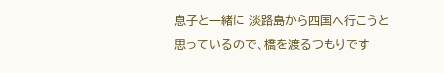息子と一緒に 淡路島から四国へ行こうと
思っているので、橋を渡るつもりです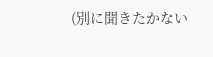(別に聞きたかない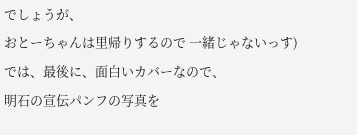でしょうが、
おとーちゃんは里帰りするので 一緒じゃないっす)
では、最後に、面白いカバーなので、
明石の宣伝パンフの写真を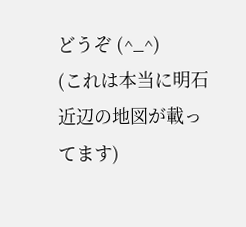どうぞ (^_^)
(これは本当に明石近辺の地図が載ってます)